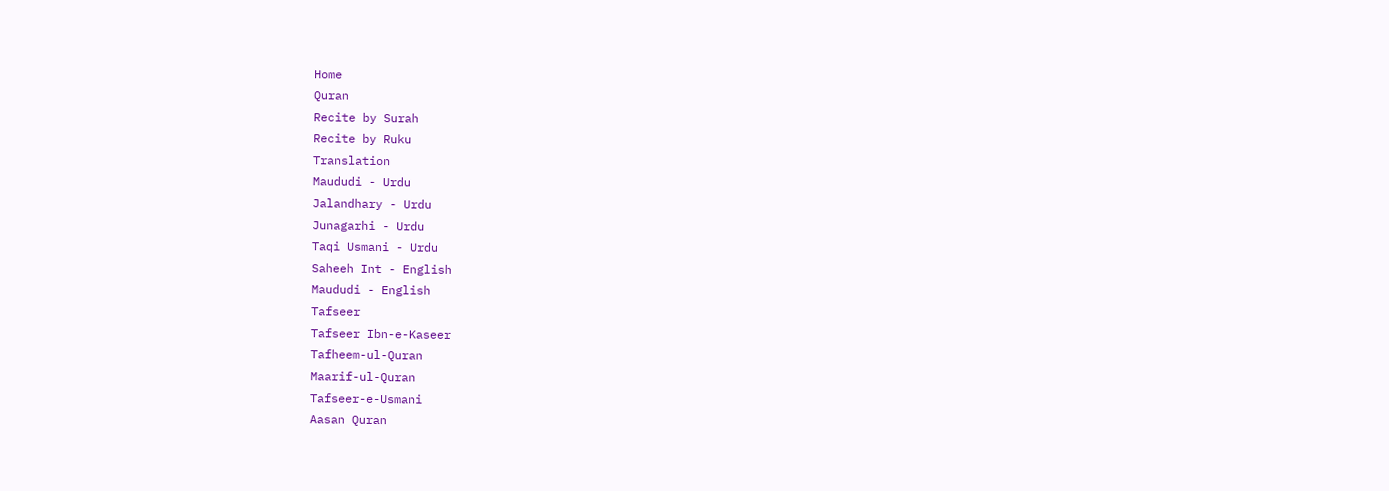Home
Quran
Recite by Surah
Recite by Ruku
Translation
Maududi - Urdu
Jalandhary - Urdu
Junagarhi - Urdu
Taqi Usmani - Urdu
Saheeh Int - English
Maududi - English
Tafseer
Tafseer Ibn-e-Kaseer
Tafheem-ul-Quran
Maarif-ul-Quran
Tafseer-e-Usmani
Aasan Quran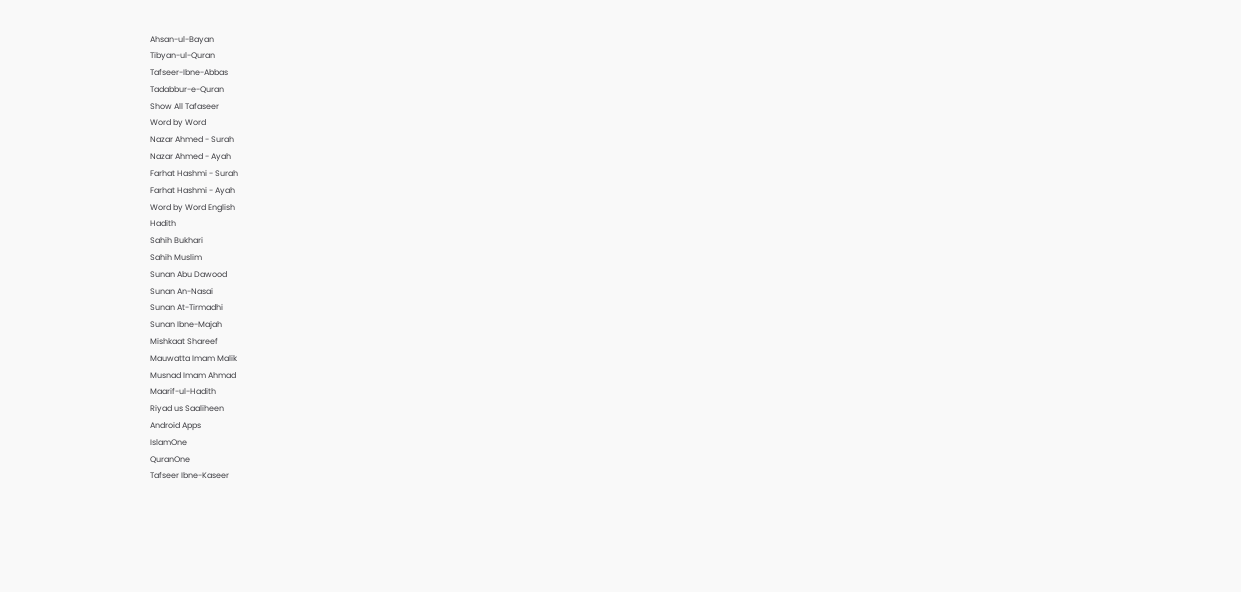Ahsan-ul-Bayan
Tibyan-ul-Quran
Tafseer-Ibne-Abbas
Tadabbur-e-Quran
Show All Tafaseer
Word by Word
Nazar Ahmed - Surah
Nazar Ahmed - Ayah
Farhat Hashmi - Surah
Farhat Hashmi - Ayah
Word by Word English
Hadith
Sahih Bukhari
Sahih Muslim
Sunan Abu Dawood
Sunan An-Nasai
Sunan At-Tirmadhi
Sunan Ibne-Majah
Mishkaat Shareef
Mauwatta Imam Malik
Musnad Imam Ahmad
Maarif-ul-Hadith
Riyad us Saaliheen
Android Apps
IslamOne
QuranOne
Tafseer Ibne-Kaseer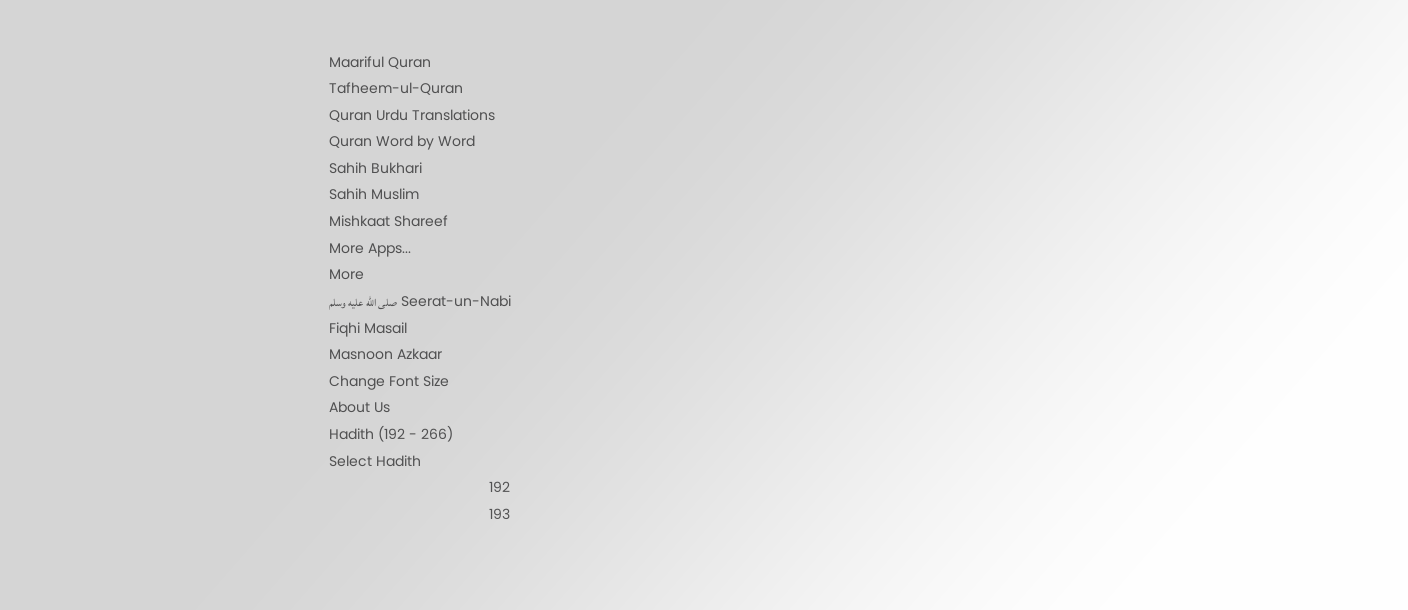Maariful Quran
Tafheem-ul-Quran
Quran Urdu Translations
Quran Word by Word
Sahih Bukhari
Sahih Muslim
Mishkaat Shareef
More Apps...
More
Seerat-un-Nabi صلى الله عليه وسلم
Fiqhi Masail
Masnoon Azkaar
Change Font Size
About Us
Hadith (192 - 266)
Select Hadith
192
193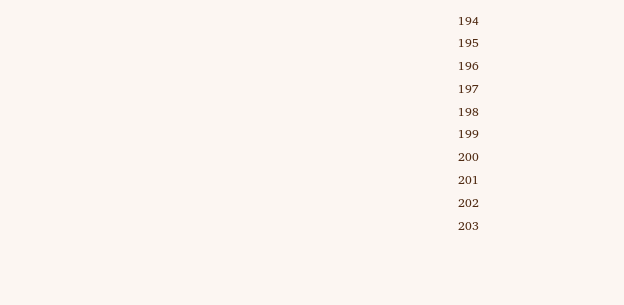194
195
196
197
198
199
200
201
202
203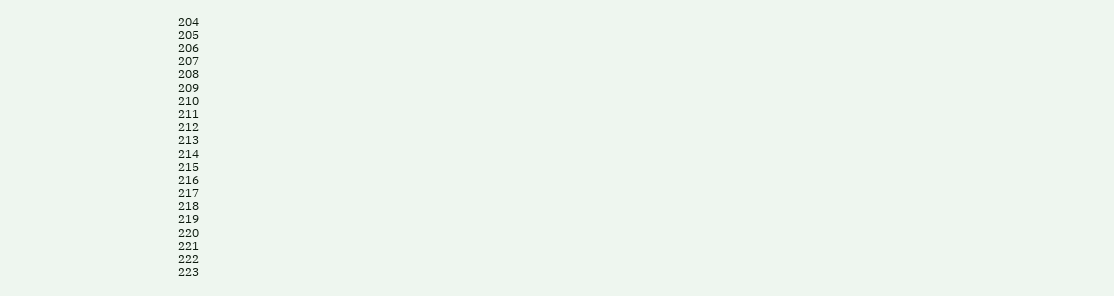204
205
206
207
208
209
210
211
212
213
214
215
216
217
218
219
220
221
222
223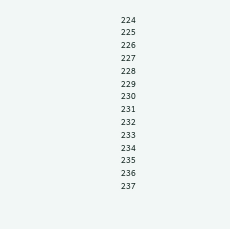224
225
226
227
228
229
230
231
232
233
234
235
236
237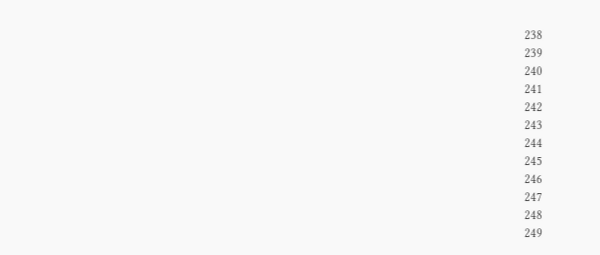238
239
240
241
242
243
244
245
246
247
248
249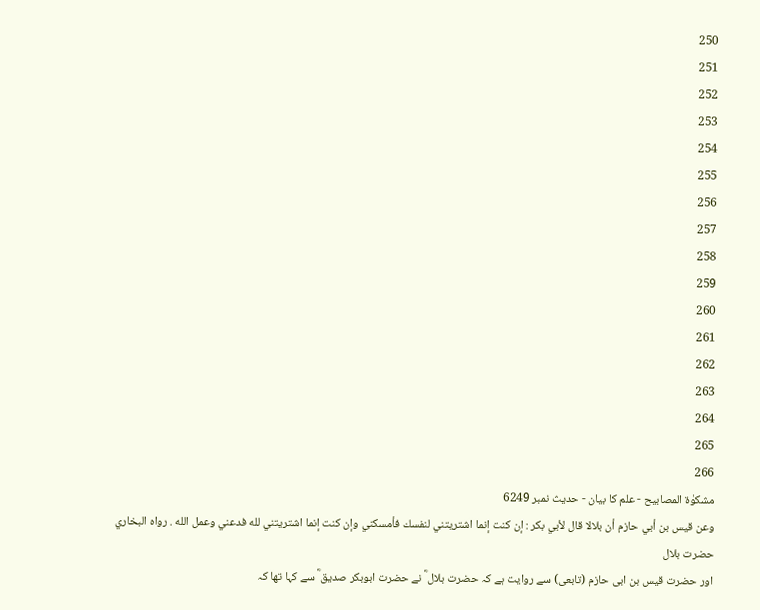250
251
252
253
254
255
256
257
258
259
260
261
262
263
264
265
266
مشکوٰۃ المصابیح - علم کا بیان - حدیث نمبر 6249
وعن قيس بن أبي حازم أن بلالا قال لأبي بكر : إن كنت إنما اشتريتني لنفسك فأمسكني وإن كنت إنما اشتريتني لله فدعني وعمل الله . رواه البخاري
حضرت بلال
اور حضرت قیس بن ابی حازم (تابعی) سے روایت ہے کہ حضرت بلال ؓ نے حضرت ابوبکر صدیق ؓ سے کہا تھا کہ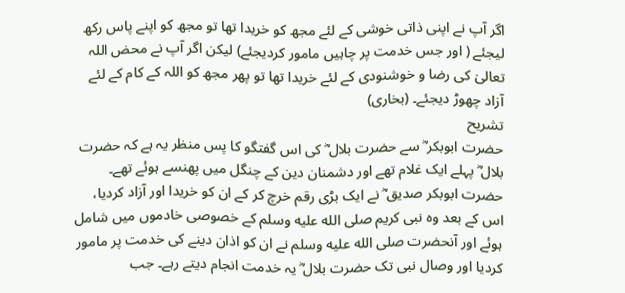اگر آپ نے اپنی ذاتی خوشی کے لئے مجھ کو خریدا تھا تو مجھ کو اپنے پاس رکھ لیجئے ( اور جس خدمت پر چاہیں مامور کردیجئے) لیکن اگر آپ نے محض اللہ تعالیٰ کی رضا و خوشنودی کے لئے خریدا تھا تو پھر مجھ کو اللہ کے کام کے لئے آزاد چھوڑ دیجئے۔ (بخاری)
تشریح
حضرت ابوبکر ؓ سے حضرت بلال ؓ کی اس گفتگو کا پس منظر یہ ہے کہ حضرت بلال ؓ پہلے ایک غلام تھے اور دشمنان دین کے چنگل میں پھنسے ہوئے تھے۔ حضرت ابوبکر صدیق ؓ نے ایک بڑی رقم خرچ کر کے ان کو خریدا اور آزاد کردیا، اس کے بعد وہ نبی کریم صلى الله عليه وسلم کے خصوصی خادموں میں شامل ہوئے اور آنحضرت صلى الله عليه وسلم نے ان کو اذان دینے کی خدمت پر مامور کردیا اور وصال نبی تک حضرت بلال ؓ یہ خدمت انجام دیتے رہے۔ جب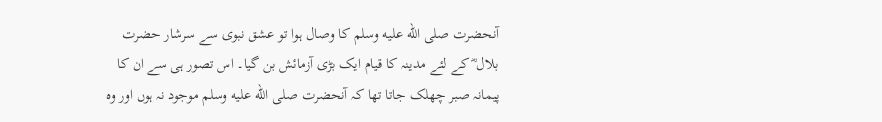آنحضرت صلى الله عليه وسلم کا وصال ہوا تو عشق نبوی سے سرشار حضرت بلال ؓ کے لئے مدینہ کا قیام ایک بڑی آزمائش بن گیا۔ اس تصور ہی سے ان کا پیمانہ صبر چھلک جاتا تھا کہ آنحضرت صلى الله عليه وسلم موجود نہ ہوں اور وہ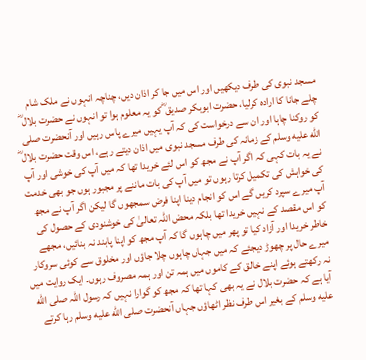مسجد نبوی کی طرف دیکھیں اور اس میں جا کر اذان دیں، چناچہ انہوں نے ملک شام چلے جانا کا ارادہ کرلیا، حضرت ابوبکر صدیق ؓ کو یہ معلوم ہوا تو انہوں نے حضرت بلال ؓ کو روکنا چاہا اور ان سے درخواست کی کہ آپ یہیں میرے پاس رہیں اور آنحضرت صلى الله عليه وسلم کے زمانہ کی طرف مسجد نبوی میں اذان دیتے رہے، اس وقت حضرت بلال ؓ نے یہ بات کہی کہ اگر آپ نے مجھ کو اس لئے خریدا تھا کہ میں آپ کی خوشی اور آپ کی خواہش کی تکمیل کرتا رہوں تو میں آپ کی بات ماننے پر مجبور ہوں جو بھی خدمت آپ میرے سپرد کریں گے اس کو انجام دینا اپنا فرض سمجھوں گا لیکن اگر آپ نے مجھ کو اس مقصد کے نہیں خریدا تھا بلکہ محض اللہ تعالیٰ کی خوشنودی کے حصول کی خاطر خریدا اور آزاد کیا تو پھر میں چاہوں گا کہ آپ مجھ کو اپنا پابند نہ بنائیں، مجھے میرے حال پر چھوڑ دیجئے کہ میں جہاں چاہوں چلا جاؤں اور مخلوق سے کوئی سروکار نہ رکھتے ہوئے اپنے خالق کے کاموں میں ہمہ تن اور ہمہ مصروف رہوں۔ ایک روایت میں آیا ہے کہ حضرت بلال نے یہ بھی کہا تھا کہ مجھ کو گوارا نہیں کہ رسول اللہ صلى الله عليه وسلم کے بغیر اس طرف نظر اٹھاؤں جہاں آنحضرت صلى الله عليه وسلم رہا کرتے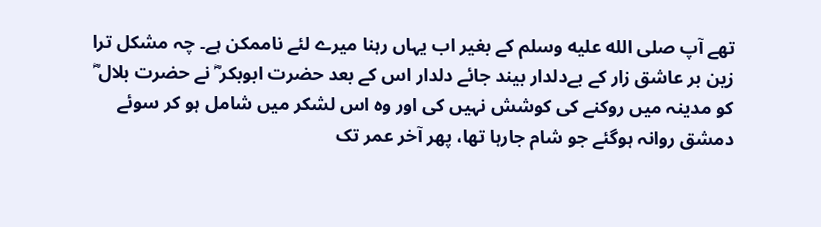تھے آپ صلى الله عليه وسلم کے بغیر اب یہاں رہنا میرے لئے ناممکن ہے۔ چہ مشکل ترا زین بر عاشق زار کے بےدلدار بیند جائے دلدار اس کے بعد حضرت ابوبکر ؓ نے حضرت بلال ؓ کو مدینہ میں روکنے کی کوشش نہیں کی اور وہ اس لشکر میں شامل ہو کر سوئے دمشق روانہ ہوگئے جو شام جارہا تھا، پھر آخر عمر تک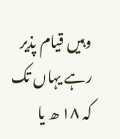وہیں قیام پذیر رہے یہاں تک کہ ١٨ ھ یا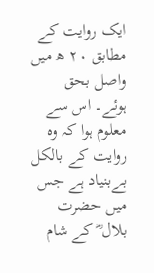ایک روایت کے مطابق ٢٠ ھ میں واصل بحق ہوئے۔ اس سے معلوم ہوا کہ وہ روایت کے بالکل بےبنیاد ہے جس میں حضرت بلال ؓ کے شام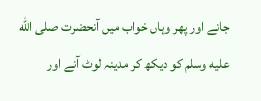جانے اور پھر وہاں خواب میں آنحضرت صلى الله عليه وسلم کو دیکھ کر مدینہ لوٹ آنے اور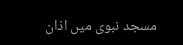مسجد نبوی میں اذان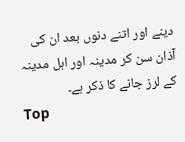دینے اور اتنے دنوں بعد ان کی آذان سن کر مدینہ اور اہل مدینہ کے لرز جانے کا ذکر ہے۔
Top